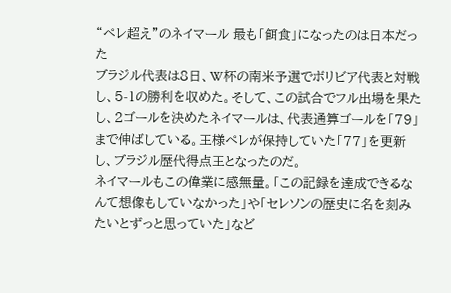“ペレ超え”のネイマール 最も「餌食」になったのは日本だった
ブラジル代表は8日、W杯の南米予選でボリビア代表と対戦し、5-1の勝利を収めた。そして、この試合でフル出場を果たし、2ゴールを決めたネイマールは、代表通算ゴールを「79」まで伸ばしている。王様ペレが保持していた「77」を更新し、ブラジル歴代得点王となったのだ。
ネイマールもこの偉業に感無量。「この記録を達成できるなんて想像もしていなかった」や「セレソンの歴史に名を刻みたいとずっと思っていた」など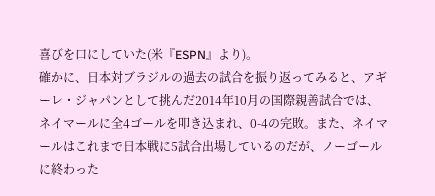喜びを口にしていた(米『ESPN』より)。
確かに、日本対ブラジルの過去の試合を振り返ってみると、アギーレ・ジャパンとして挑んだ2014年10月の国際親善試合では、ネイマールに全4ゴールを叩き込まれ、0-4の完敗。また、ネイマールはこれまで日本戦に5試合出場しているのだが、ノーゴールに終わった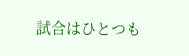試合はひとつも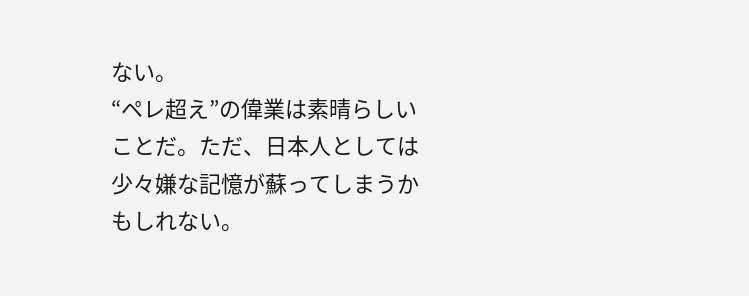ない。
“ペレ超え”の偉業は素晴らしいことだ。ただ、日本人としては少々嫌な記憶が蘇ってしまうかもしれない。